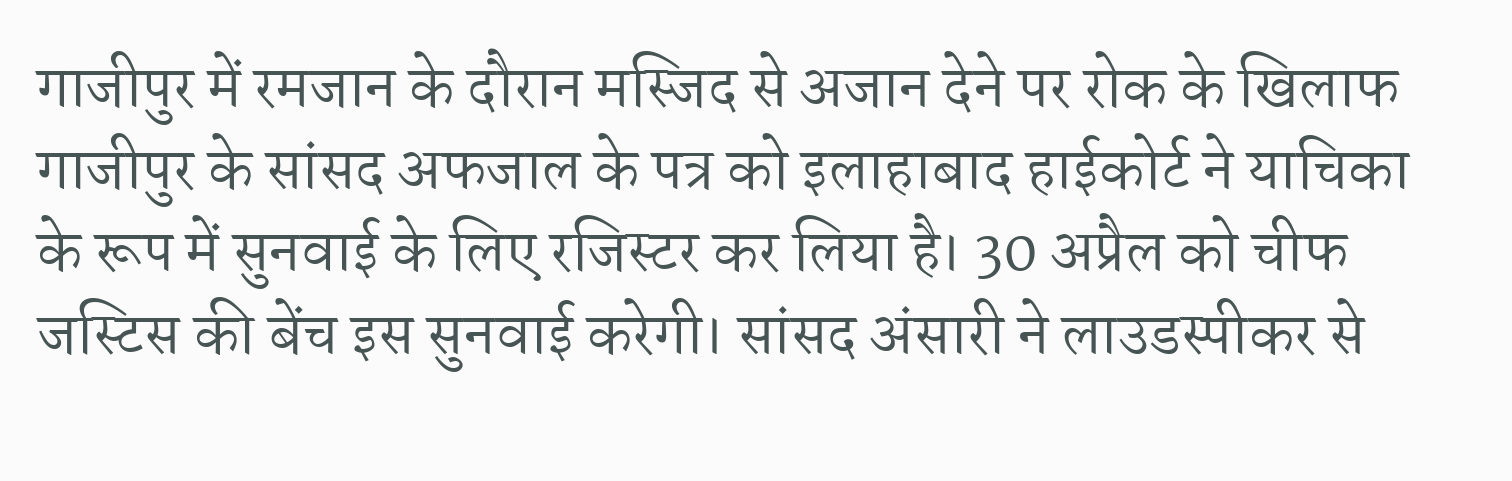गाजीपुर में रमजान के दौरान मस्जिद से अजान देने पर रोक के खिलाफ गाजीपुर के सांसद अफजाल के पत्र को इलाहाबाद हाईकोर्ट ने याचिका के रूप में सुनवाई के लिए रजिस्टर कर लिया है। 30 अप्रैल को चीफ जस्टिस की बेंच इस सुनवाई करेगी। सांसद अंसारी ने लाउडस्पीकर से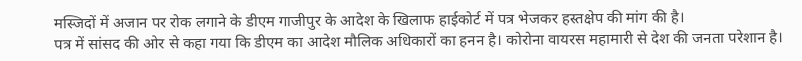मस्जिदों में अजान पर रोक लगाने के डीएम गाजीपुर के आदेश के खिलाफ हाईकोर्ट में पत्र भेजकर हस्तक्षेप की मांग की है।
पत्र में सांसद की ओर से कहा गया कि डीएम का आदेश मौलिक अधिकारों का हनन है। कोरोना वायरस महामारी से देश की जनता परेशान है।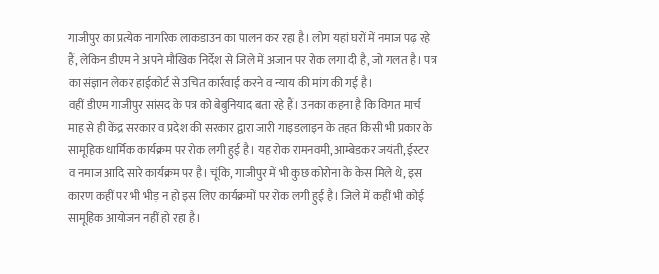गाजीपुर का प्रत्येक नागरिक लाकडाउन का पालन कर रहा है। लोग यहां घरों में नमाज पढ़ रहे हैं, लेकिन डीएम ने अपने मौखिक निर्देश से जिले में अजान पर रोक लगा दी है, जो गलत है। पत्र का संज्ञान लेकर हाईकोर्ट से उचित कार्रवाई करने व न्याय की मांग की गई है।
वहीं डीएम गाजीपुर सांसद के पत्र को बेबुनियाद बता रहे हैं। उनका कहना है कि विगत मार्च माह से ही केंद्र सरकार व प्रदेश की सरकार द्वारा जारी गाइडलाइन के तहत किसी भी प्रकार के सामूहिक धार्मिक कार्यक्रम पर रोक लगी हुई है। यह रोक रामनवमी, आम्बेडकर जयंती, ईस्टर व नमाज आदि सारे कार्यक्रम पर है। चूंकि, गाजीपुर में भी कुछ कोरोना के केस मिले थे, इस कारण कहीं पर भी भीड़ न हो इस लिए कार्यक्रमों पर रोक लगी हुई है। जिले में कहीं भी कोई सामूहिक आयोजन नहीं हो रहा है।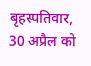बृहस्पतिवार, 30 अप्रैल को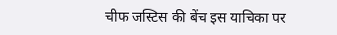चीफ जस्टिस की बेंच इस याचिका पर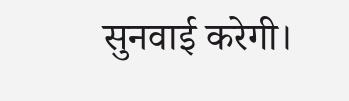सुनवाई करेगी।